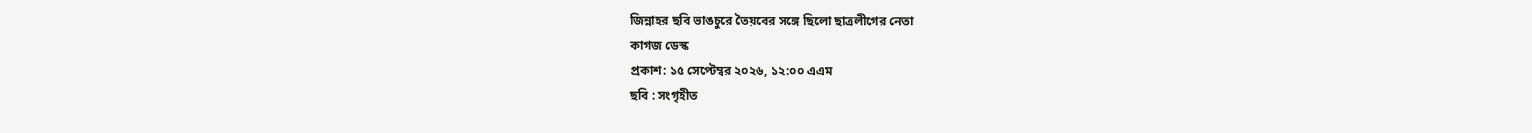জিন্নাহর ছবি ভাঙচুরে তৈয়বের সঙ্গে ছিলো ছাত্রলীগের নেতা
কাগজ ডেস্ক
প্রকাশ: ১৫ সেপ্টেম্বর ২০২৬, ১২:০০ এএম
ছবি : সংগৃহীত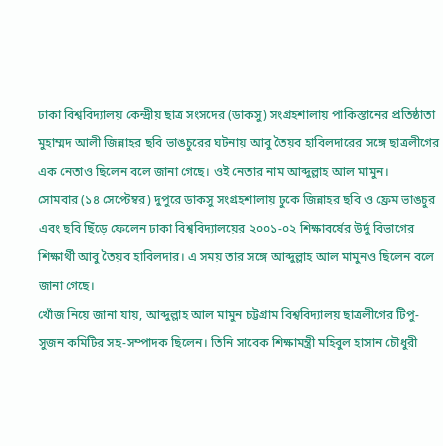ঢাকা বিশ্ববিদ্যালয় কেন্দ্রীয় ছাত্র সংসদের (ডাকসু) সংগ্রহশালায় পাকিস্তানের প্রতিষ্ঠাতা মুহাম্মদ আলী জিন্নাহর ছবি ভাঙচুরের ঘটনায় আবু তৈয়ব হাবিলদারের সঙ্গে ছাত্রলীগের এক নেতাও ছিলেন বলে জানা গেছে। ওই নেতার নাম আব্দুল্লাহ আল মামুন।
সোমবার (১৪ সেপ্টেম্বর) দুপুরে ডাকসু সংগ্রহশালায় ঢুকে জিন্নাহর ছবি ও ফ্রেম ভাঙচুর এবং ছবি ছিঁড়ে ফেলেন ঢাকা বিশ্ববিদ্যালয়ের ২০০১-০২ শিক্ষাবর্ষের উর্দু বিভাগের শিক্ষার্থী আবু তৈয়ব হাবিলদার। এ সময় তার সঙ্গে আব্দুল্লাহ আল মামুনও ছিলেন বলে জানা গেছে।
খোঁজ নিয়ে জানা যায়, আব্দুল্লাহ আল মামুন চট্টগ্রাম বিশ্ববিদ্যালয় ছাত্রলীগের টিপু-সুজন কমিটির সহ-সম্পাদক ছিলেন। তিনি সাবেক শিক্ষামন্ত্রী মহিবুল হাসান চৌধুরী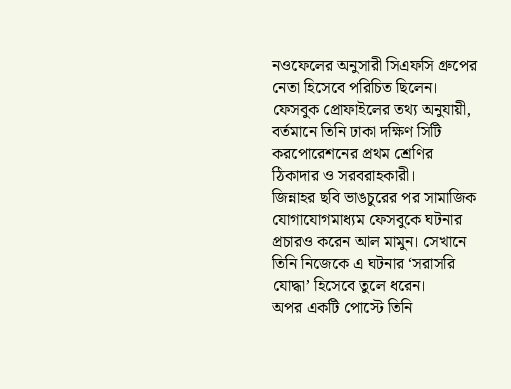নওফেলের অনুসারী সিএফসি গ্রুপের নেতা হিসেবে পরিচিত ছিলেন। ফেসবুক প্রোফাইলের তথ্য অনুযায়ী, বর্তমানে তিনি ঢাকা দক্ষিণ সিটি করপোরেশনের প্রথম শ্রেণির ঠিকাদার ও সরবরাহকারী।
জিন্নাহর ছবি ভাঙচুরের পর সামাজিক যোগাযোগমাধ্যম ফেসবুকে ঘটনার প্রচারও করেন আল মামুন। সেখানে তিনি নিজেকে এ ঘটনার ‘সরাসরি যোদ্ধা’ হিসেবে তুলে ধরেন।
অপর একটি পোস্টে তিনি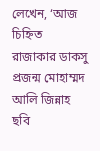লেখেন, ‘আজ চিহ্নিত রাজাকার ডাকসু প্রজন্ম মোহাম্মদ আলি জিন্নাহ ছবি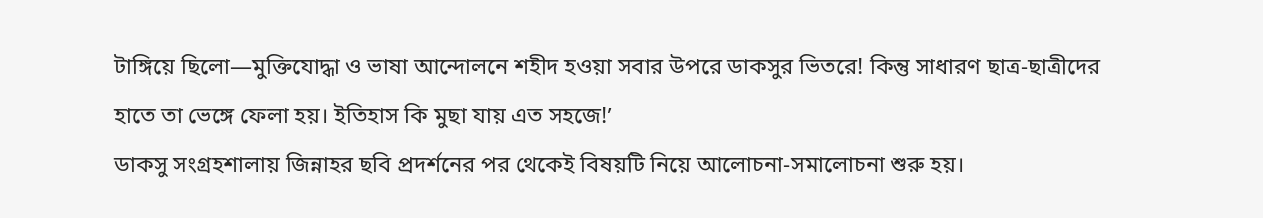টাঙ্গিয়ে ছিলো—মুক্তিযোদ্ধা ও ভাষা আন্দোলনে শহীদ হওয়া সবার উপরে ডাকসুর ভিতরে! কিন্তু সাধারণ ছাত্র-ছাত্রীদের হাতে তা ভেঙ্গে ফেলা হয়। ইতিহাস কি মুছা যায় এত সহজে!’
ডাকসু সংগ্রহশালায় জিন্নাহর ছবি প্রদর্শনের পর থেকেই বিষয়টি নিয়ে আলোচনা-সমালোচনা শুরু হয়।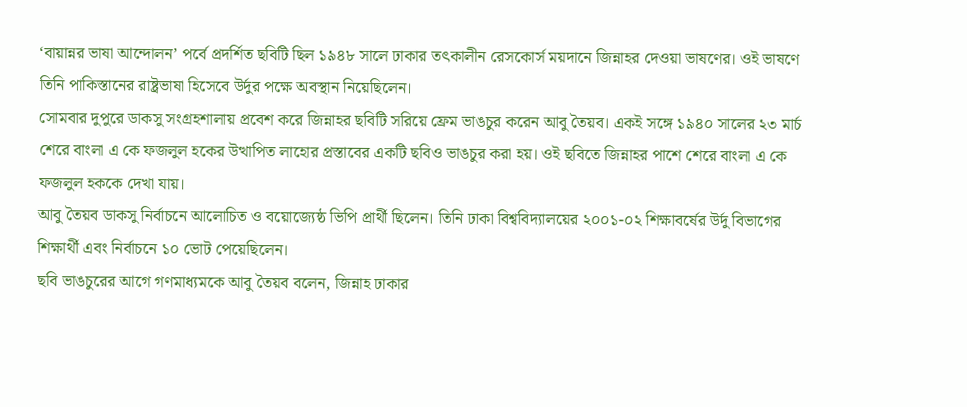‘বায়ান্নর ভাষা আন্দোলন’ পর্বে প্রদর্শিত ছবিটি ছিল ১৯৪৮ সালে ঢাকার তৎকালীন রেসকোর্স ময়দানে জিন্নাহর দেওয়া ভাষণের। ওই ভাষণে তিনি পাকিস্তানের রাষ্ট্রভাষা হিসেবে উর্দুর পক্ষে অবস্থান নিয়েছিলেন।
সোমবার দুপুরে ডাকসু সংগ্রহশালায় প্রবেশ করে জিন্নাহর ছবিটি সরিয়ে ফ্রেম ভাঙচুর করেন আবু তৈয়ব। একই সঙ্গে ১৯৪০ সালের ২৩ মার্চ শেরে বাংলা এ কে ফজলুল হকের উত্থাপিত লাহোর প্রস্তাবের একটি ছবিও ভাঙচুর করা হয়। ওই ছবিতে জিন্নাহর পাশে শেরে বাংলা এ কে ফজলুল হককে দেখা যায়।
আবু তৈয়ব ডাকসু নির্বাচনে আলোচিত ও বয়োজ্যেষ্ঠ ভিপি প্রার্থী ছিলেন। তিনি ঢাকা বিশ্ববিদ্যালয়ের ২০০১-০২ শিক্ষাবর্ষের উর্দু বিভাগের শিক্ষার্থী এবং নির্বাচনে ১০ ভোট পেয়েছিলেন।
ছবি ভাঙচুরের আগে গণমাধ্যমকে আবু তৈয়ব বলেন, জিন্নাহ ঢাকার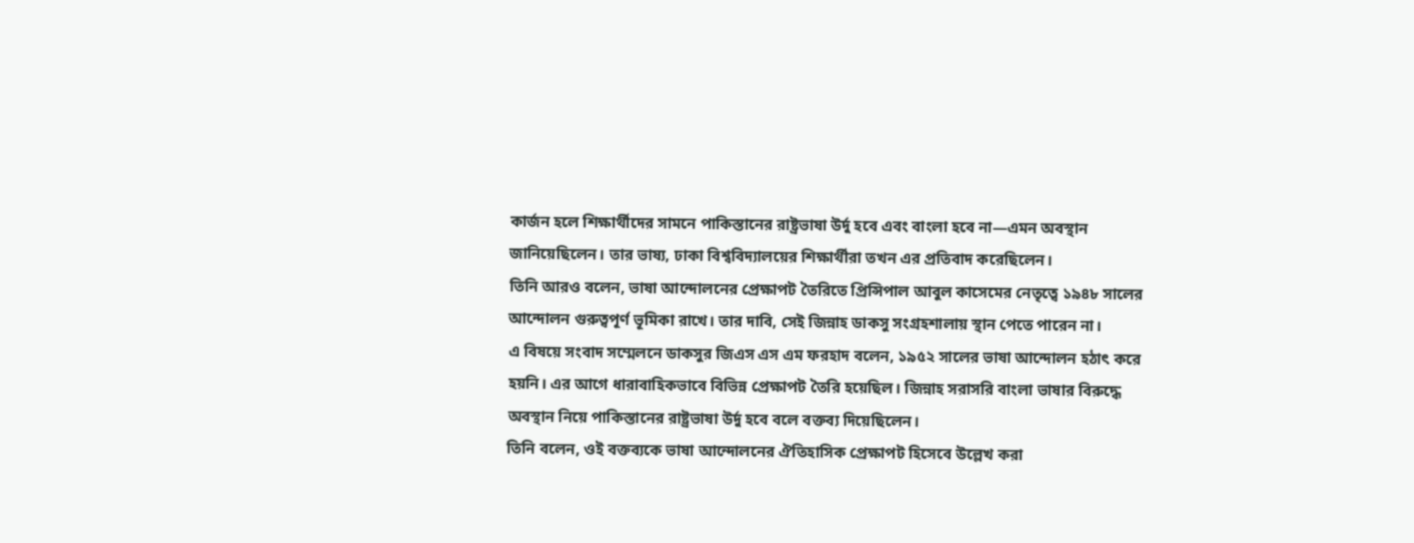কার্জন হলে শিক্ষার্থীদের সামনে পাকিস্তানের রাষ্ট্রভাষা উর্দু হবে এবং বাংলা হবে না—এমন অবস্থান জানিয়েছিলেন। তার ভাষ্য, ঢাকা বিশ্ববিদ্যালয়ের শিক্ষার্থীরা তখন এর প্রতিবাদ করেছিলেন।
তিনি আরও বলেন, ভাষা আন্দোলনের প্রেক্ষাপট তৈরিতে প্রিন্সিপাল আবুল কাসেমের নেতৃত্বে ১৯৪৮ সালের আন্দোলন গুরুত্বপূর্ণ ভূমিকা রাখে। তার দাবি, সেই জিন্নাহ ডাকসু সংগ্রহশালায় স্থান পেতে পারেন না।
এ বিষয়ে সংবাদ সম্মেলনে ডাকসুর জিএস এস এম ফরহাদ বলেন, ১৯৫২ সালের ভাষা আন্দোলন হঠাৎ করে হয়নি। এর আগে ধারাবাহিকভাবে বিভিন্ন প্রেক্ষাপট তৈরি হয়েছিল। জিন্নাহ সরাসরি বাংলা ভাষার বিরুদ্ধে অবস্থান নিয়ে পাকিস্তানের রাষ্ট্রভাষা উর্দু হবে বলে বক্তব্য দিয়েছিলেন।
তিনি বলেন, ওই বক্তব্যকে ভাষা আন্দোলনের ঐতিহাসিক প্রেক্ষাপট হিসেবে উল্লেখ করা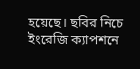হয়েছে। ছবির নিচে ইংরেজি ক্যাপশনে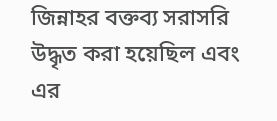জিন্নাহর বক্তব্য সরাসরি উদ্ধৃত করা হয়েছিল এবং এর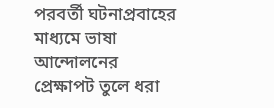পরবর্তী ঘটনাপ্রবাহের মাধ্যমে ভাষা আন্দোলনের প্রেক্ষাপট তুলে ধরা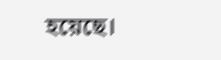হয়েছে।